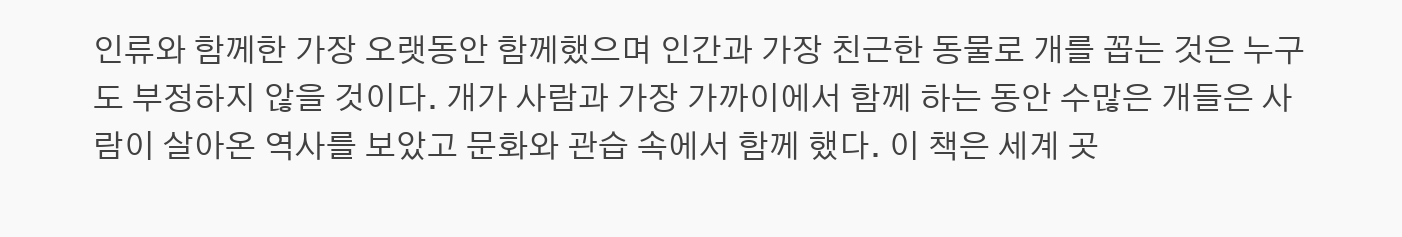인류와 함께한 가장 오랫동안 함께했으며 인간과 가장 친근한 동물로 개를 꼽는 것은 누구도 부정하지 않을 것이다. 개가 사람과 가장 가까이에서 함께 하는 동안 수많은 개들은 사람이 살아온 역사를 보았고 문화와 관습 속에서 함께 했다. 이 책은 세계 곳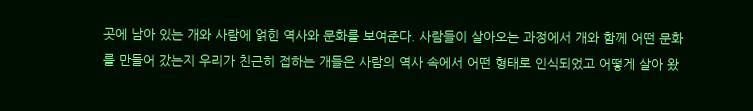곳에 남아 있는 개와 사람에 얽힌 역사와 문화를 보여준다. 사람들이 살아오는 과정에서 개와 함께 어떤 문화를 만들어 갔는지 우리가 친근히 접하는 개들은 사람의 역사 속에서 어떤 형태로 인식되었고 어떻게 살아 왔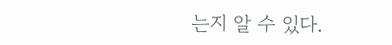는지 알 수 있다.